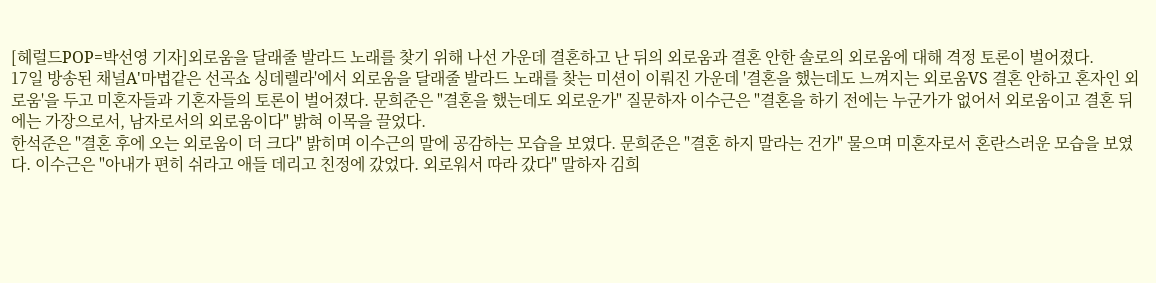[헤럴드POP=박선영 기자]외로움을 달래줄 발라드 노래를 찾기 위해 나선 가운데 결혼하고 난 뒤의 외로움과 결혼 안한 솔로의 외로움에 대해 격정 토론이 벌어졌다.
17일 방송된 채널A'마법같은 선곡쇼 싱데렐라'에서 외로움을 달래줄 발라드 노래를 찾는 미션이 이뤄진 가운데 '결혼을 했는데도 느껴지는 외로움VS 결혼 안하고 혼자인 외로움'을 두고 미혼자들과 기혼자들의 토론이 벌어졌다. 문희준은 "결혼을 했는데도 외로운가" 질문하자 이수근은 "결혼을 하기 전에는 누군가가 없어서 외로움이고 결혼 뒤에는 가장으로서, 남자로서의 외로움이다" 밝혀 이목을 끌었다.
한석준은 "결혼 후에 오는 외로움이 더 크다" 밝히며 이수근의 말에 공감하는 모습을 보였다. 문희준은 "결혼 하지 말라는 건가" 물으며 미혼자로서 혼란스러운 모습을 보였다. 이수근은 "아내가 편히 쉬라고 애들 데리고 친정에 갔었다. 외로워서 따라 갔다" 말하자 김희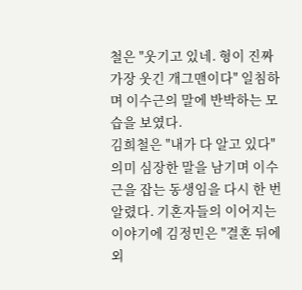철은 "웃기고 있네. 형이 진짜 가장 웃긴 개그맨이다" 일침하며 이수근의 말에 반박하는 모습을 보였다.
김희철은 "내가 다 알고 있다" 의미 심장한 말을 남기며 이수근을 잡는 동생임을 다시 한 번 알렸다. 기혼자들의 이어지는 이야기에 김정민은 "결혼 뒤에 외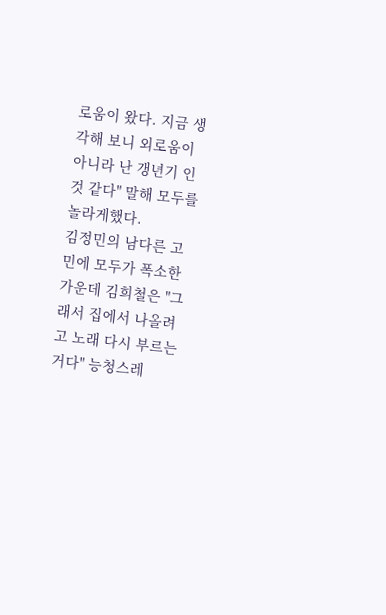로움이 왔다. 지금 생각해 보니 외로움이 아니라 난 갱년기 인것 같다" 말해 모두를 놀라게했다.
김정민의 남다른 고민에 모두가 폭소한 가운데 김희철은 "그래서 집에서 나올려고 노래 다시 부르는거다" 능청스레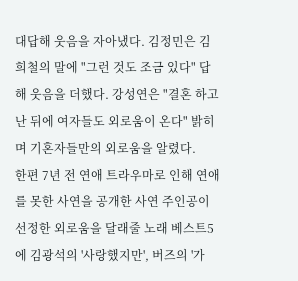대답해 웃음을 자아냈다. 김정민은 김희철의 말에 "그런 것도 조금 있다" 답해 웃음을 더했다. 강성연은 "결혼 하고 난 뒤에 여자들도 외로움이 온다" 밝히며 기혼자들만의 외로움을 알렸다.
한편 7년 전 연애 트라우마로 인해 연애를 못한 사연을 공개한 사연 주인공이 선정한 외로움을 달래줄 노래 베스트5에 김광석의 '사랑했지만', 버즈의 '가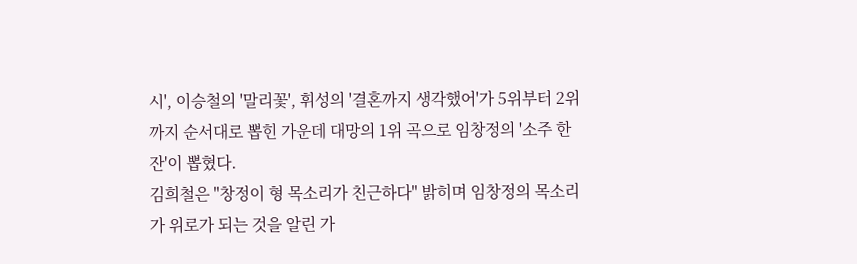시', 이승철의 '말리꽃', 휘성의 '결혼까지 생각했어'가 5위부터 2위까지 순서대로 뽑힌 가운데 대망의 1위 곡으로 임창정의 '소주 한 잔'이 뽑혔다.
김희철은 "창정이 형 목소리가 친근하다" 밝히며 임창정의 목소리가 위로가 되는 것을 알린 가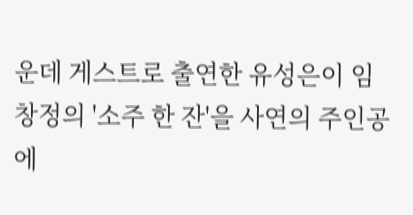운데 게스트로 출연한 유성은이 임창정의 '소주 한 잔'을 사연의 주인공에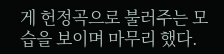게 헌정곡으로 불러주는 모습을 보이며 마무리 했다.